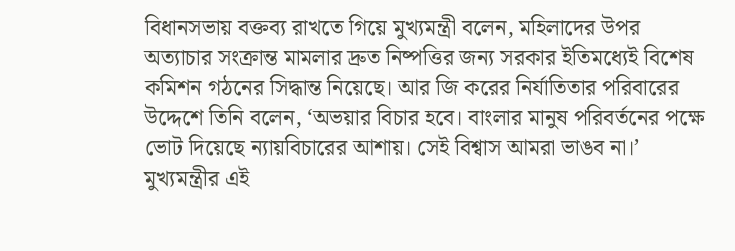বিধানসভায় বক্তব্য রাখতে গিয়ে মুখ্যমন্ত্রী বলেন, মহিলাদের উপর অত্যাচার সংক্রান্ত মামলার দ্রুত নিষ্পত্তির জন্য সরকার ইতিমধ্যেই বিশেষ কমিশন গঠনের সিদ্ধান্ত নিয়েছে। আর জি করের নির্যাতিতার পরিবারের উদ্দেশে তিনি বলেন, ‘অভয়ার বিচার হবে। বাংলার মানুষ পরিবর্তনের পক্ষে ভোট দিয়েছে ন্যায়বিচারের আশায়। সেই বিশ্বাস আমরা ভাঙব না।’ মুখ্যমন্ত্রীর এই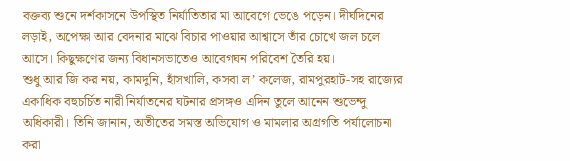বক্তব্য শুনে দর্শকাসনে উপস্থিত নির্যাতিতার মা আবেগে ভেঙে পড়েন। দীর্ঘদিনের লড়াই, অপেক্ষা আর বেদনার মাঝে বিচার পাওয়ার আশ্বাসে তাঁর চোখে জল চলে আসে। কিছুক্ষণের জন্য বিধানসভাতেও আবেগঘন পরিবেশ তৈরি হয়।
শুধু আর জি কর নয়, কামদুনি, হাঁসখালি, কসবা ল’ কলেজ, রামপুরহাট-সহ রাজ্যের একাধিক বহুচর্চিত নারী নির্যাতনের ঘটনার প্রসঙ্গও এদিন তুলে আনেন শুভেন্দু অধিকারী। তিনি জানান, অতীতের সমস্ত অভিযোগ ও মামলার অগ্রগতি পর্যালোচনা করা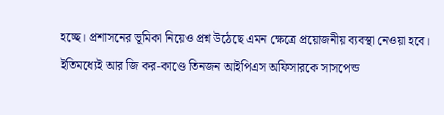হচ্ছে। প্রশাসনের ভূমিকা নিয়েও প্রশ্ন উঠেছে এমন ক্ষেত্রে প্রয়োজনীয় ব্যবস্থা নেওয়া হবে। ইতিমধ্যেই আর জি কর-কাণ্ডে তিনজন আইপিএস অফিসারকে সাসপেন্ড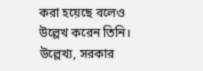করা হয়েছে বলেও উল্লেখ করেন তিনি।
উল্লেখ্য, সরকার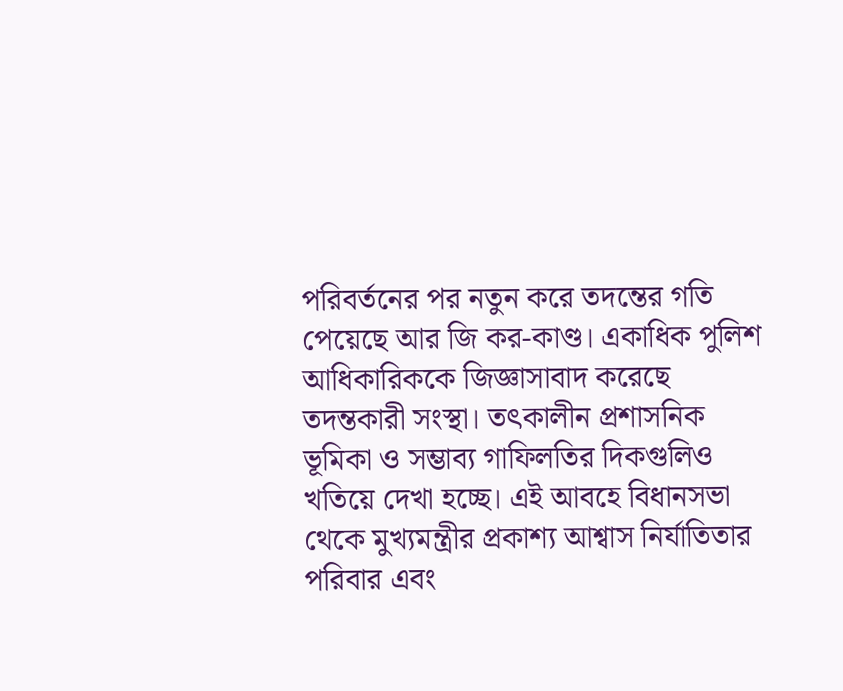পরিবর্তনের পর নতুন করে তদন্তের গতি পেয়েছে আর জি কর-কাণ্ড। একাধিক পুলিশ আধিকারিককে জিজ্ঞাসাবাদ করেছে তদন্তকারী সংস্থা। তৎকালীন প্রশাসনিক ভূমিকা ও সম্ভাব্য গাফিলতির দিকগুলিও খতিয়ে দেখা হচ্ছে। এই আবহে বিধানসভা থেকে মুখ্যমন্ত্রীর প্রকাশ্য আশ্বাস নির্যাতিতার পরিবার এবং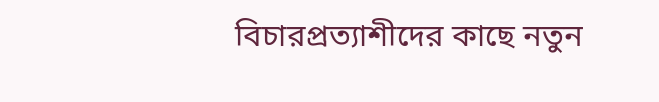বিচারপ্রত্যাশীদের কাছে নতুন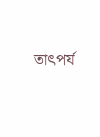তাৎপর্য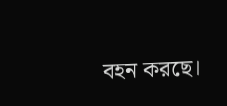বহন করছে।